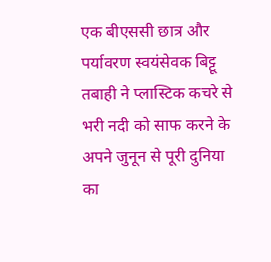एक बीएससी छात्र और पर्यावरण स्वयंसेवक बिट्टू तबाही ने प्लास्टिक कचरे से भरी नदी को साफ करने के अपने जुनून से पूरी दुनिया का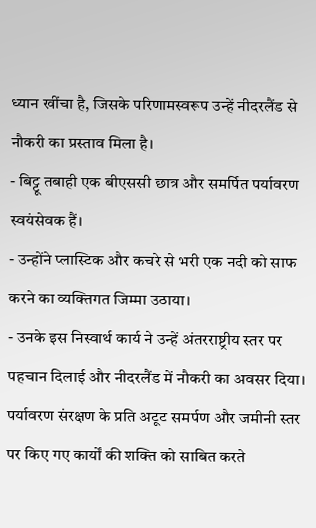ध्यान खींचा है, जिसके परिणामस्वरूप उन्हें नीदरलैंड से नौकरी का प्रस्ताव मिला है।
- बिट्टू तबाही एक बीएससी छात्र और समर्पित पर्यावरण स्वयंसेवक हैं।
- उन्होंने प्लास्टिक और कचरे से भरी एक नदी को साफ करने का व्यक्तिगत जिम्मा उठाया।
- उनके इस निस्वार्थ कार्य ने उन्हें अंतरराष्ट्रीय स्तर पर पहचान दिलाई और नीदरलैंड में नौकरी का अवसर दिया।
पर्यावरण संरक्षण के प्रति अटूट समर्पण और जमीनी स्तर पर किए गए कार्यों की शक्ति को साबित करते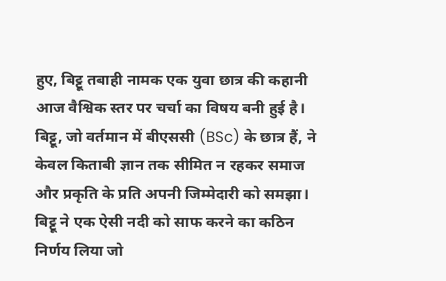हुए, बिट्टू तबाही नामक एक युवा छात्र की कहानी आज वैश्विक स्तर पर चर्चा का विषय बनी हुई है। बिट्टू, जो वर्तमान में बीएससी (BSc) के छात्र हैं, ने केवल किताबी ज्ञान तक सीमित न रहकर समाज और प्रकृति के प्रति अपनी जिम्मेदारी को समझा।
बिट्टू ने एक ऐसी नदी को साफ करने का कठिन निर्णय लिया जो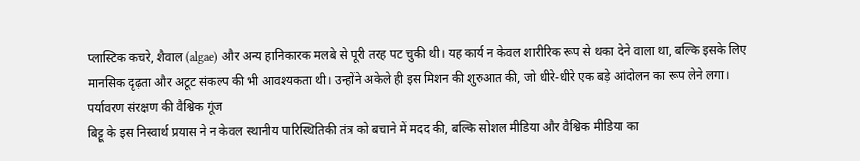प्लास्टिक कचरे, शैवाल (algae) और अन्य हानिकारक मलबे से पूरी तरह पट चुकी थी। यह कार्य न केवल शारीरिक रूप से थका देने वाला था, बल्कि इसके लिए मानसिक दृढ़ता और अटूट संकल्प की भी आवश्यकता थी। उन्होंने अकेले ही इस मिशन की शुरुआत की, जो धीरे-धीरे एक बड़े आंदोलन का रूप लेने लगा।
पर्यावरण संरक्षण की वैश्विक गूंज
बिट्टू के इस निस्वार्थ प्रयास ने न केवल स्थानीय पारिस्थितिकी तंत्र को बचाने में मदद की, बल्कि सोशल मीडिया और वैश्विक मीडिया का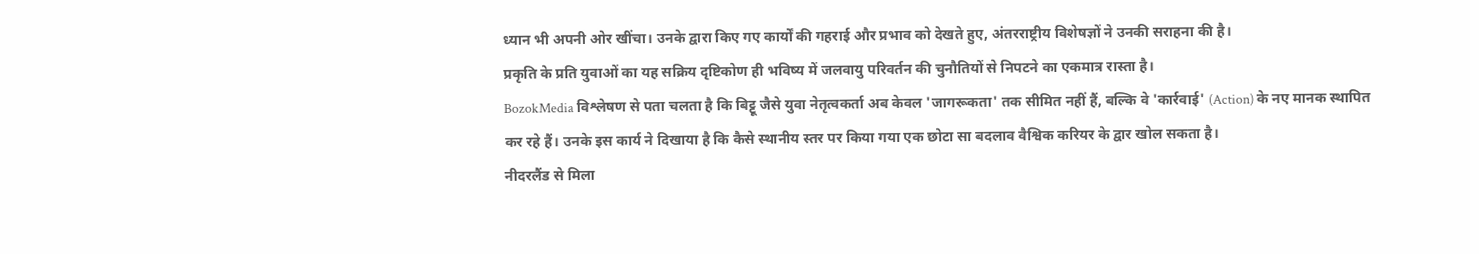ध्यान भी अपनी ओर खींचा। उनके द्वारा किए गए कार्यों की गहराई और प्रभाव को देखते हुए, अंतरराष्ट्रीय विशेषज्ञों ने उनकी सराहना की है।
प्रकृति के प्रति युवाओं का यह सक्रिय दृष्टिकोण ही भविष्य में जलवायु परिवर्तन की चुनौतियों से निपटने का एकमात्र रास्ता है।
BozokMedia विश्लेषण से पता चलता है कि बिट्टू जैसे युवा नेतृत्वकर्ता अब केवल 'जागरूकता' तक सीमित नहीं हैं, बल्कि वे 'कार्रवाई' (Action) के नए मानक स्थापित कर रहे हैं। उनके इस कार्य ने दिखाया है कि कैसे स्थानीय स्तर पर किया गया एक छोटा सा बदलाव वैश्विक करियर के द्वार खोल सकता है।
नीदरलैंड से मिला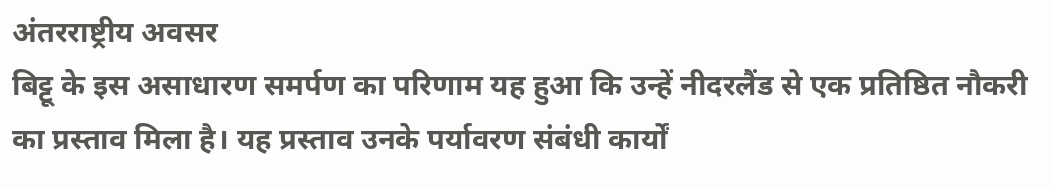अंतरराष्ट्रीय अवसर
बिट्टू के इस असाधारण समर्पण का परिणाम यह हुआ कि उन्हें नीदरलैंड से एक प्रतिष्ठित नौकरी का प्रस्ताव मिला है। यह प्रस्ताव उनके पर्यावरण संबंधी कार्यों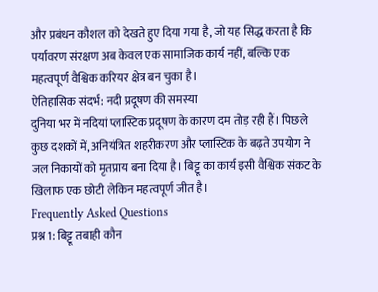और प्रबंधन कौशल को देखते हुए दिया गया है, जो यह सिद्ध करता है कि पर्यावरण संरक्षण अब केवल एक सामाजिक कार्य नहीं, बल्कि एक महत्वपूर्ण वैश्विक करियर क्षेत्र बन चुका है।
ऐतिहासिक संदर्भ: नदी प्रदूषण की समस्या
दुनिया भर में नदियां प्लास्टिक प्रदूषण के कारण दम तोड़ रही हैं। पिछले कुछ दशकों में, अनियंत्रित शहरीकरण और प्लास्टिक के बढ़ते उपयोग ने जल निकायों को मृतप्राय बना दिया है। बिट्टू का कार्य इसी वैश्विक संकट के खिलाफ एक छोटी लेकिन महत्वपूर्ण जीत है।
Frequently Asked Questions
प्रश्न 1: बिट्टू तबाही कौन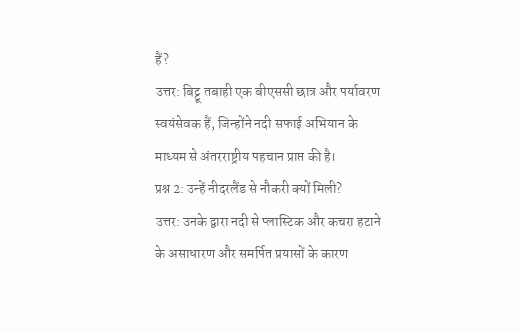हैं?
उत्तर: बिट्टू तबाही एक बीएससी छात्र और पर्यावरण स्वयंसेवक हैं, जिन्होंने नदी सफाई अभियान के माध्यम से अंतरराष्ट्रीय पहचान प्राप्त की है।
प्रश्न 2: उन्हें नीदरलैंड से नौकरी क्यों मिली?
उत्तर: उनके द्वारा नदी से प्लास्टिक और कचरा हटाने के असाधारण और समर्पित प्रयासों के कारण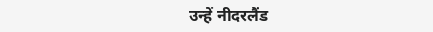उन्हें नीदरलैंड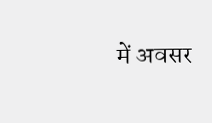में अवसर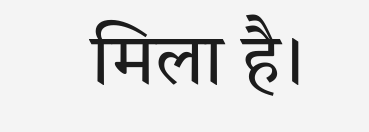मिला है।